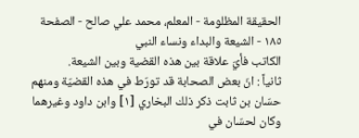الحقيقة المظلومة - المعلم، محمد علي صالح - الصفحة ١٨٥ - الشيعة والبداء ونساء النبي
الكاتب فأيّ علاقة بين هذه القضية وبين الشيعة.
ثانياً : انّ بعض الصحابة قد تورّط في هذه القضيّة ومنهم حسّان بن ثابت ذكر ذلك البخاري [١] وابن داود وغيرهما وكان لحسّان في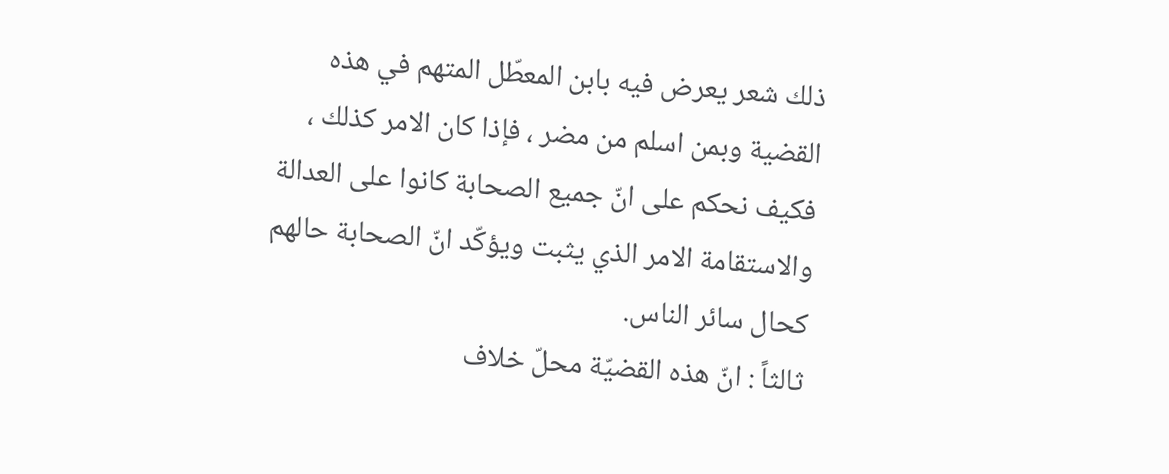ذلك شعر يعرض فيه بابن المعطّل المتهم في هذه القضية وبمن اسلم من مضر ، فإذا كان الامر كذلك ، فكيف نحكم على انّ جميع الصحابة كانوا على العدالة والاستقامة الامر الذي يثبت ويؤكّد انّ الصحابة حالهم كحال سائر الناس.
ثالثاً : انّ هذه القضيّة محلّ خلاف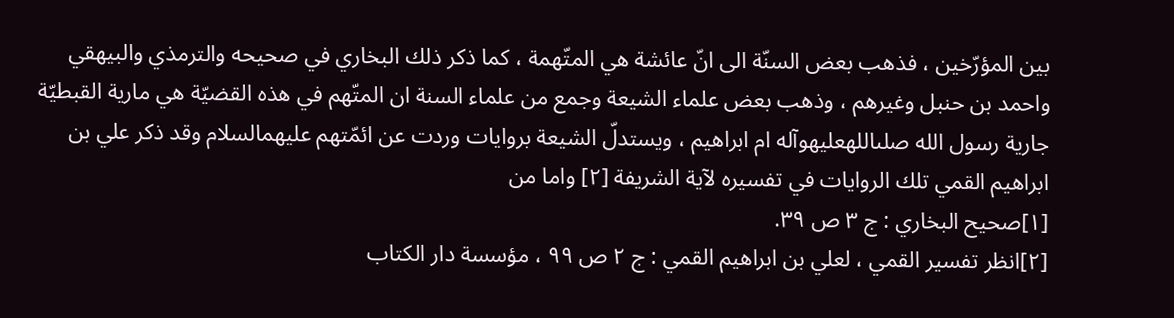بين المؤرّخين ، فذهب بعض السنّة الى انّ عائشة هي المتّهمة ، كما ذكر ذلك البخاري في صحيحه والترمذي والبيهقي واحمد بن حنبل وغيرهم ، وذهب بعض علماء الشيعة وجمع من علماء السنة ان المتّهم في هذه القضيّة هي مارية القبطيّة جارية رسول الله صلىاللهعليهوآله ام ابراهيم ، ويستدلّ الشيعة بروايات وردت عن ائمّتهم عليهمالسلام وقد ذكر علي بن ابراهيم القمي تلك الروايات في تفسيره لآية الشريفة [٢] واما من
[١]صحيح البخاري : ج ٣ ص ٣٩.
[٢]انظر تفسير القمي ، لعلي بن ابراهيم القمي : ج ٢ ص ٩٩ ، مؤسسة دار الكتاب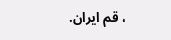، قم ايران.